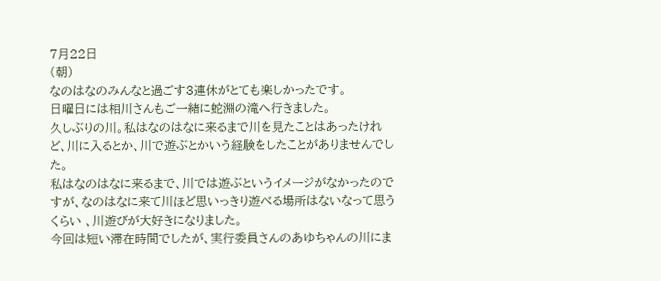7月22日
(朝)
なのはなのみんなと過ごす3連休がとても楽しかったです。
日曜日には相川さんもご一緒に蛇淵の滝へ行きました。
久しぶりの川。私はなのはなに来るまで川を見たことはあったけれど、川に入るとか、川で遊ぶとかいう経験をしたことがありませんでした。
私はなのはなに来るまで、川では遊ぶというイメージがなかったのですが、なのはなに来て川ほど思いっきり遊べる場所はないなって思うくらい 、川遊びが大好きになりました。
今回は短い滞在時間でしたが、実行委員さんのあゆちゃんの川にま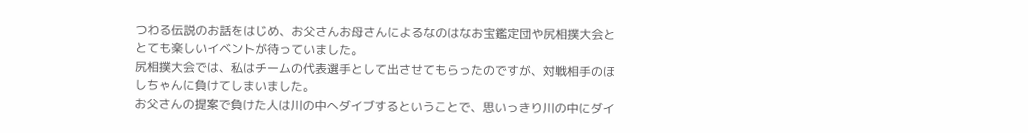つわる伝説のお話をはじめ、お父さんお母さんによるなのはなお宝鑑定団や尻相撲大会ととても楽しいイベントが待っていました。
尻相撲大会では、私はチームの代表選手として出させてもらったのですが、対戦相手のほしちゃんに負けてしまいました。
お父さんの提案で負けた人は川の中へダイブするということで、思いっきり川の中にダイ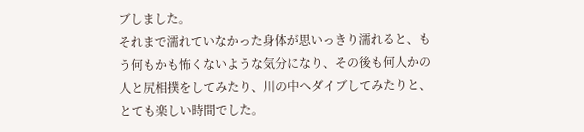ブしました。
それまで濡れていなかった身体が思いっきり濡れると、もう何もかも怖くないような気分になり、その後も何人かの人と尻相撲をしてみたり、川の中へダイブしてみたりと、とても楽しい時間でした。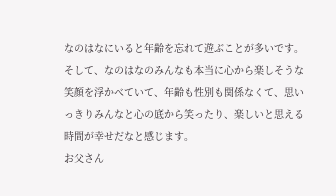なのはなにいると年齢を忘れて遊ぶことが多いです。
そして、なのはなのみんなも本当に心から楽しそうな笑顔を浮かべていて、年齢も性別も関係なくて、思いっきりみんなと心の底から笑ったり、楽しいと思える時間が幸せだなと感じます。
お父さん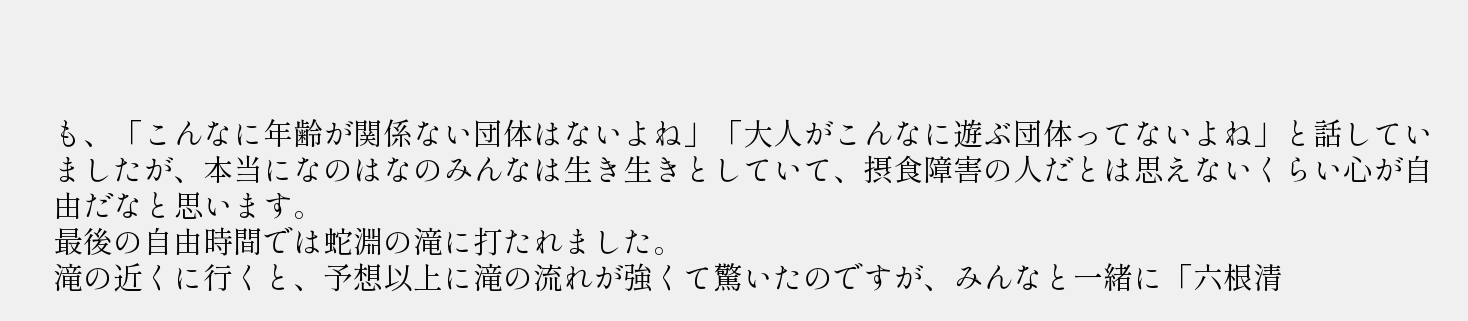も、「こんなに年齢が関係ない団体はないよね」「大人がこんなに遊ぶ団体ってないよね」と話していましたが、本当になのはなのみんなは生き生きとしていて、摂食障害の人だとは思えないくらい心が自由だなと思います。
最後の自由時間では蛇淵の滝に打たれました。
滝の近くに行くと、予想以上に滝の流れが強くて驚いたのですが、みんなと一緒に「六根清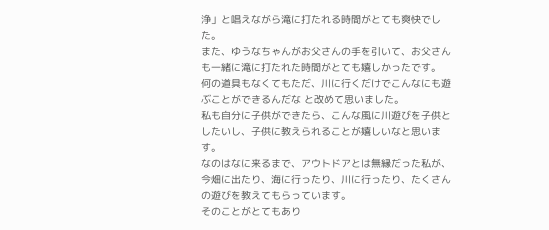浄」と唱えながら滝に打たれる時間がとても爽快でした。
また、ゆうなちゃんがお父さんの手を引いて、お父さんも一緒に滝に打たれた時間がとても嬉しかったです。
何の道具もなくてもただ、川に行くだけでこんなにも遊ぶことができるんだな と改めて思いました。
私も自分に子供ができたら、こんな風に川遊びを子供としたいし、子供に教えられることが嬉しいなと思います。
なのはなに来るまで、アウトドアとは無縁だった私が、今畑に出たり、海に行ったり、川に行ったり、たくさんの遊びを教えてもらっています。
そのことがとてもあり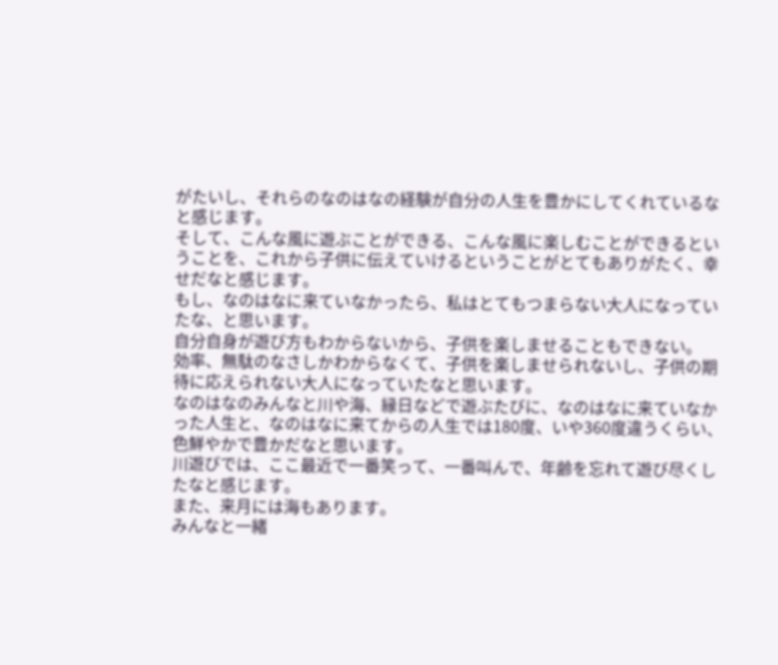がたいし、それらのなのはなの経験が自分の人生を豊かにしてくれているなと感じます。
そして、こんな風に遊ぶことができる、こんな風に楽しむことができるということを、これから子供に伝えていけるということがとてもありがたく、幸せだなと感じます。
もし、なのはなに来ていなかったら、私はとてもつまらない大人になっていたな、と思います。
自分自身が遊び方もわからないから、子供を楽しませることもできない。
効率、無駄のなさしかわからなくて、子供を楽しませられないし、子供の期待に応えられない大人になっていたなと思います。
なのはなのみんなと川や海、縁日などで遊ぶたびに、なのはなに来ていなかった人生と、なのはなに来てからの人生では180度、いや360度違うくらい、色鮮やかで豊かだなと思います。
川遊びでは、ここ最近で一番笑って、一番叫んで、年齢を忘れて遊び尽くしたなと感じます。
また、来月には海もあります。
みんなと一緒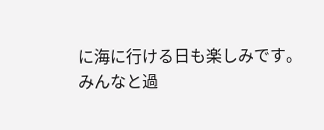に海に行ける日も楽しみです。
みんなと過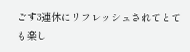ごす3連休にリフレッシュされてとても楽し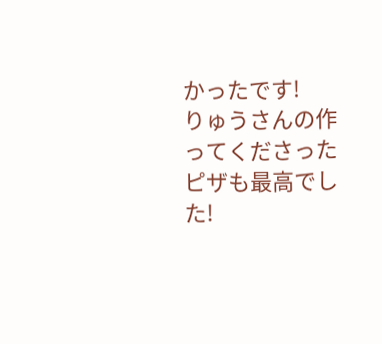かったです!
りゅうさんの作ってくださったピザも最高でした!